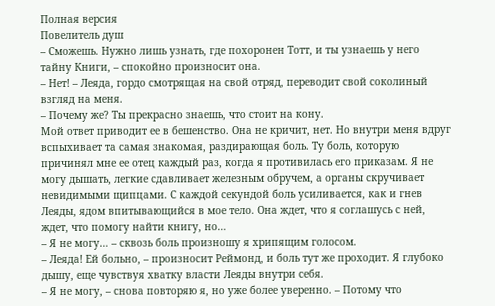Полная версия
Повелитель душ
– Сможешь. Нужно лишь узнать, где похоронен Тотт, и ты узнаешь у него тайну Книги, – спокойно произносит она.
– Нет! – Леяда, гордо смотрящая на свой отряд, переводит свой соколиный взгляд на меня.
– Почему же? Ты прекрасно знаешь, что стоит на кону.
Мой ответ приводит ее в бешенство. Она не кричит, нет. Но внутри меня вдруг вспыхивает та самая знакомая, раздирающая боль. Ту боль, которую причинял мне ее отец каждый раз, когда я противилась его приказам. Я не могу дышать, легкие сдавливает железным обручем, а органы скручивает невидимыми щипцами. С каждой секундой боль усиливается, как и гнев Леяды, ядом впитывающийся в мое тело. Она ждет, что я соглашусь с ней, ждет, что помогу найти книгу, но…
– Я не могу… – сквозь боль произношу я хрипящим голосом.
– Леяда! Ей больно, – произносит Реймонд, и боль тут же проходит. Я глубоко дышу, еще чувствуя хватку власти Леяды внутри себя.
– Я не могу, – снова повторяю я, но уже более уверенно. – Потому что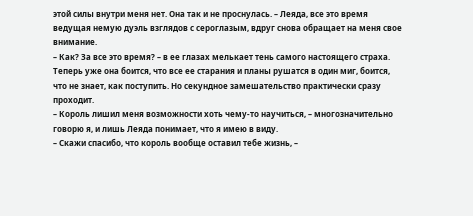этой силы внутри меня нет. Она так и не проснулась. – Леяда, все это время ведущая немую дуэль взглядов с сероглазым, вдруг снова обращает на меня свое внимание.
– Как? За все это время? – в ее глазах мелькает тень самого настоящего страха. Теперь уже она боится, что все ее старания и планы рушатся в один миг, боится, что не знает, как поступить. Но секундное замешательство практически сразу проходит.
– Король лишил меня возможности хоть чему-то научиться, – многозначительно говорю я, и лишь Леяда понимает, что я имею в виду.
– Скажи спасибо, что король вообще оставил тебе жизнь, –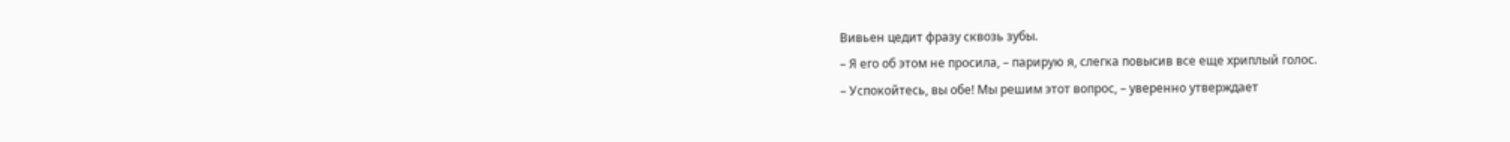Вивьен цедит фразу сквозь зубы.
– Я его об этом не просила, – парирую я, слегка повысив все еще хриплый голос.
– Успокойтесь, вы обе! Мы решим этот вопрос, – уверенно утверждает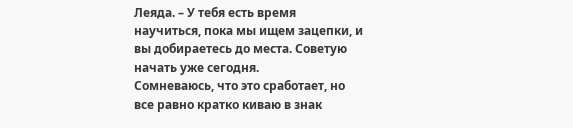Леяда. – У тебя есть время научиться, пока мы ищем зацепки, и вы добираетесь до места. Советую начать уже сегодня.
Сомневаюсь, что это сработает, но все равно кратко киваю в знак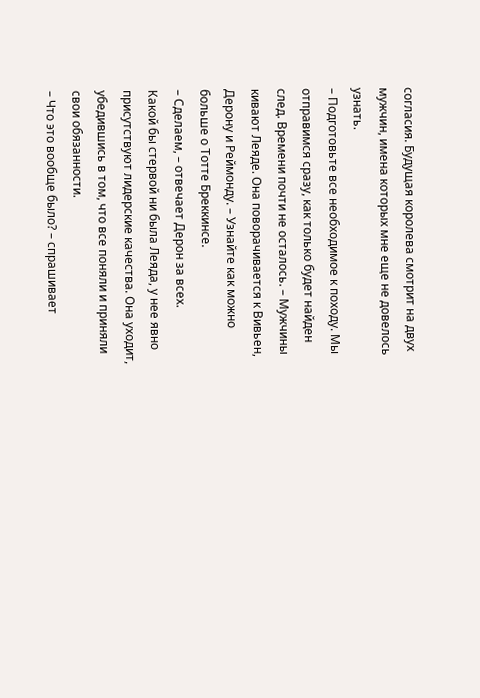согласия. Будущая королева смотрит на двух мужчин, имена которых мне еще не довелось узнать.
– Подготовьте все необходимое к походу. Мы отправимся сразу, как только будет найден след. Времени почти не осталось. – Мужчины кивают Леяде. Она поворачивается к Вивьен, Дерону и Реймонду. – Узнайте как можно больше о Тотте Бреккинсе.
– Сделаем, – отвечает Дерон за всех.
Какой бы стервой ни была Леяда, у нее явно присутствуют лидерские качества. Она уходит, убедившись в том, что все поняли и приняли свои обязанности.
– Что это вообще было? – спрашивает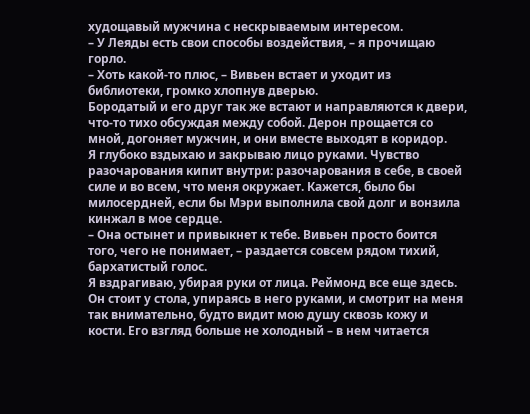худощавый мужчина с нескрываемым интересом.
– У Леяды есть свои способы воздействия, – я прочищаю горло.
– Хоть какой-то плюс, – Вивьен встает и уходит из библиотеки, громко хлопнув дверью.
Бородатый и его друг так же встают и направляются к двери, что-то тихо обсуждая между собой. Дерон прощается со мной, догоняет мужчин, и они вместе выходят в коридор.
Я глубоко вздыхаю и закрываю лицо руками. Чувство разочарования кипит внутри: разочарования в себе, в своей силе и во всем, что меня окружает. Кажется, было бы милосердней, если бы Мэри выполнила свой долг и вонзила кинжал в мое сердце.
– Она остынет и привыкнет к тебе. Вивьен просто боится того, чего не понимает, – раздается совсем рядом тихий, бархатистый голос.
Я вздрагиваю, убирая руки от лица. Реймонд все еще здесь. Он стоит у стола, упираясь в него руками, и смотрит на меня так внимательно, будто видит мою душу сквозь кожу и кости. Его взгляд больше не холодный – в нем читается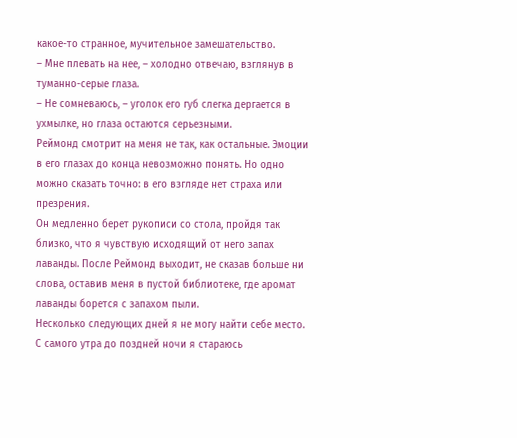какое-то странное, мучительное замешательство.
– Мне плевать на нее, – холодно отвечаю, взглянув в туманно-серые глаза.
– Не сомневаюсь, – уголок его губ слегка дергается в ухмылке, но глаза остаются серьезными.
Реймонд смотрит на меня не так, как остальные. Эмоции в его глазах до конца невозможно понять. Но одно можно сказать точно: в его взгляде нет страха или презрения.
Он медленно берет рукописи со стола, пройдя так близко, что я чувствую исходящий от него запах лаванды. После Реймонд выходит, не сказав больше ни слова, оставив меня в пустой библиотеке, где аромат лаванды борется с запахом пыли.
Несколько следующих дней я не могу найти себе место. С самого утра до поздней ночи я стараюсь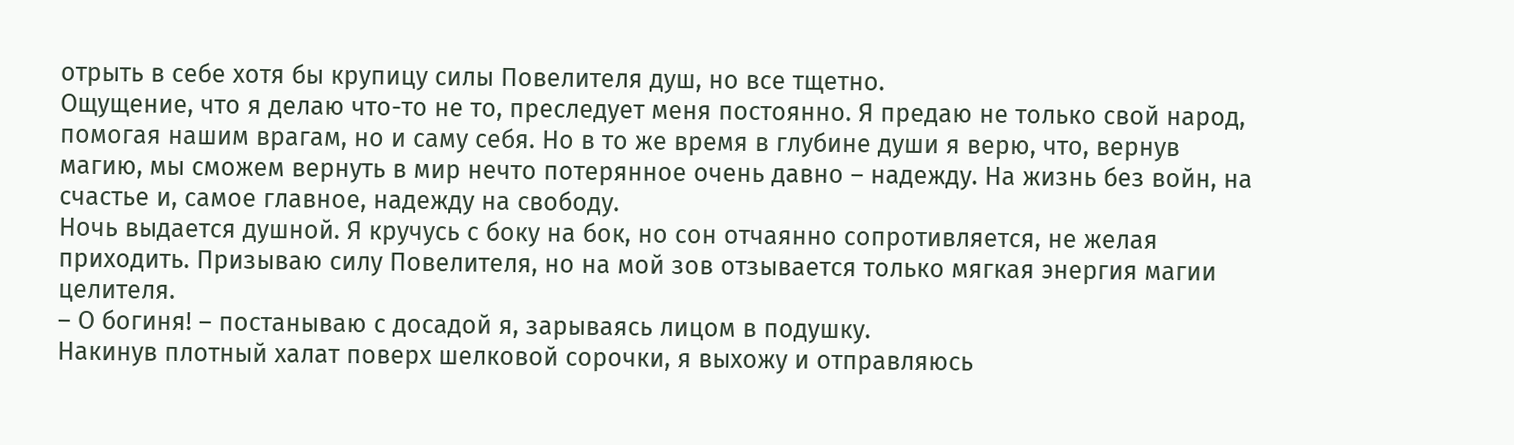отрыть в себе хотя бы крупицу силы Повелителя душ, но все тщетно.
Ощущение, что я делаю что-то не то, преследует меня постоянно. Я предаю не только свой народ, помогая нашим врагам, но и саму себя. Но в то же время в глубине души я верю, что, вернув магию, мы сможем вернуть в мир нечто потерянное очень давно – надежду. На жизнь без войн, на счастье и, самое главное, надежду на свободу.
Ночь выдается душной. Я кручусь с боку на бок, но сон отчаянно сопротивляется, не желая приходить. Призываю силу Повелителя, но на мой зов отзывается только мягкая энергия магии целителя.
– О богиня! – постанываю с досадой я, зарываясь лицом в подушку.
Накинув плотный халат поверх шелковой сорочки, я выхожу и отправляюсь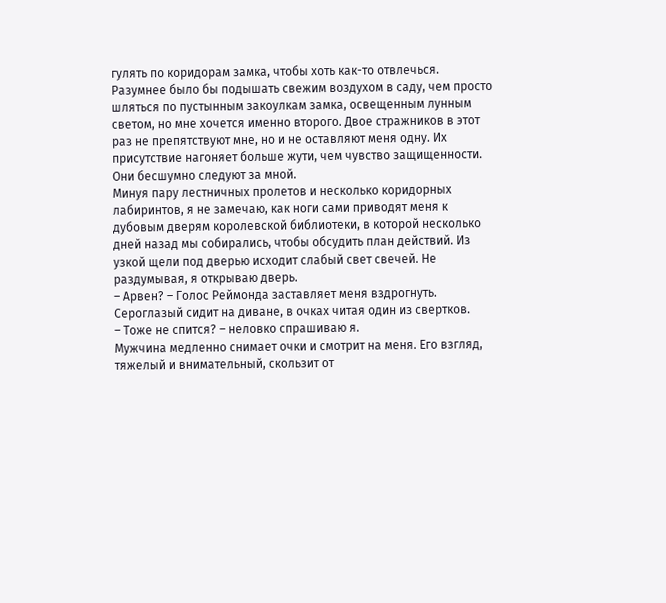гулять по коридорам замка, чтобы хоть как-то отвлечься. Разумнее было бы подышать свежим воздухом в саду, чем просто шляться по пустынным закоулкам замка, освещенным лунным светом, но мне хочется именно второго. Двое стражников в этот раз не препятствуют мне, но и не оставляют меня одну. Их присутствие нагоняет больше жути, чем чувство защищенности. Они бесшумно следуют за мной.
Минуя пару лестничных пролетов и несколько коридорных лабиринтов, я не замечаю, как ноги сами приводят меня к дубовым дверям королевской библиотеки, в которой несколько дней назад мы собирались, чтобы обсудить план действий. Из узкой щели под дверью исходит слабый свет свечей. Не раздумывая, я открываю дверь.
– Арвен? – Голос Реймонда заставляет меня вздрогнуть.
Сероглазый сидит на диване, в очках читая один из свертков.
– Тоже не спится? – неловко спрашиваю я.
Мужчина медленно снимает очки и смотрит на меня. Его взгляд, тяжелый и внимательный, скользит от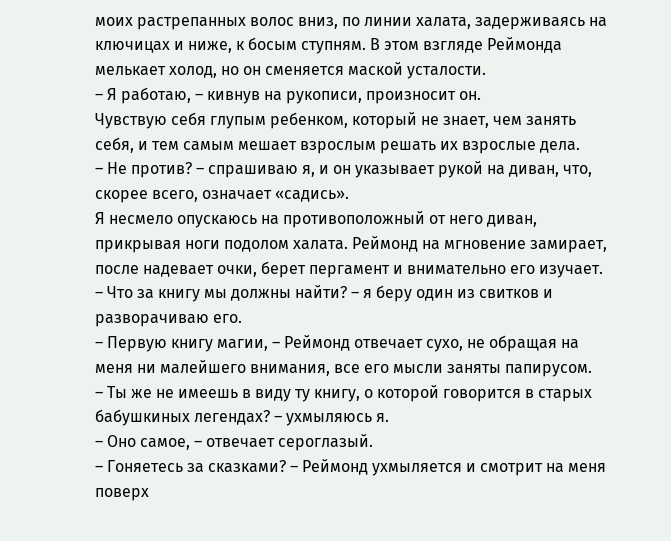моих растрепанных волос вниз, по линии халата, задерживаясь на ключицах и ниже, к босым ступням. В этом взгляде Реймонда мелькает холод, но он сменяется маской усталости.
– Я работаю, – кивнув на рукописи, произносит он.
Чувствую себя глупым ребенком, который не знает, чем занять себя, и тем самым мешает взрослым решать их взрослые дела.
– Не против? – спрашиваю я, и он указывает рукой на диван, что, скорее всего, означает «садись».
Я несмело опускаюсь на противоположный от него диван, прикрывая ноги подолом халата. Реймонд на мгновение замирает, после надевает очки, берет пергамент и внимательно его изучает.
– Что за книгу мы должны найти? – я беру один из свитков и разворачиваю его.
– Первую книгу магии, – Реймонд отвечает сухо, не обращая на меня ни малейшего внимания, все его мысли заняты папирусом.
– Ты же не имеешь в виду ту книгу, о которой говорится в старых бабушкиных легендах? – ухмыляюсь я.
– Оно самое, – отвечает сероглазый.
– Гоняетесь за сказками? – Реймонд ухмыляется и смотрит на меня поверх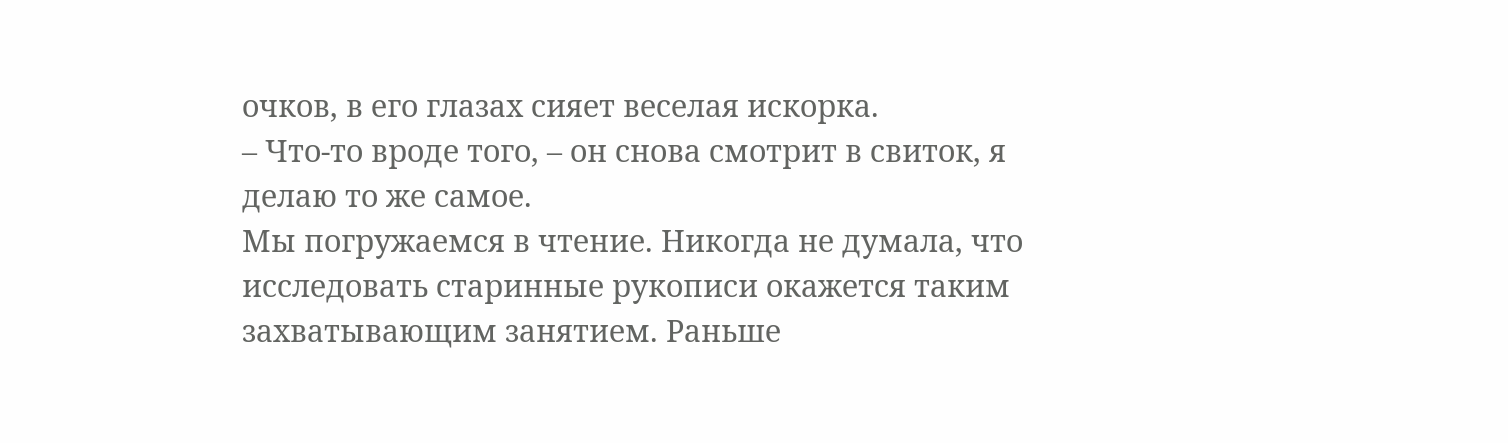очков, в его глазах сияет веселая искорка.
– Что-то вроде того, – он снова смотрит в свиток, я делаю то же самое.
Мы погружаемся в чтение. Никогда не думала, что исследовать старинные рукописи окажется таким захватывающим занятием. Раньше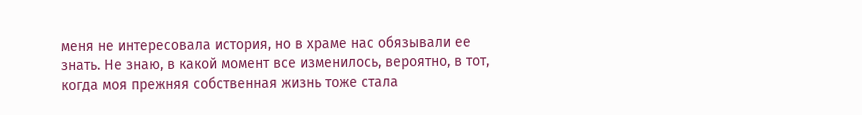меня не интересовала история, но в храме нас обязывали ее знать. Не знаю, в какой момент все изменилось, вероятно, в тот, когда моя прежняя собственная жизнь тоже стала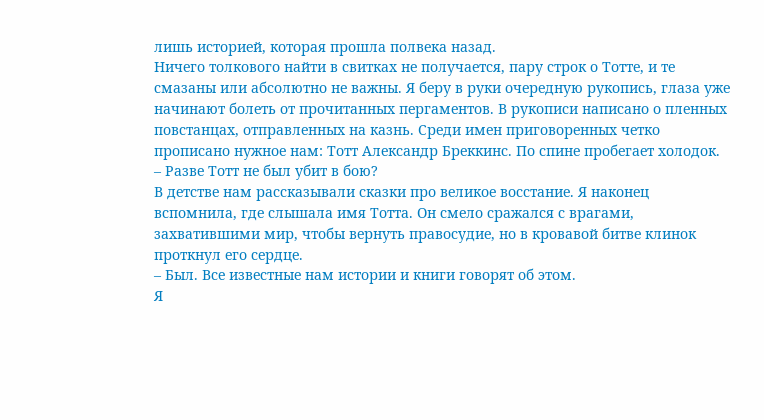лишь историей, которая прошла полвека назад.
Ничего толкового найти в свитках не получается, пару строк о Тотте, и те смазаны или абсолютно не важны. Я беру в руки очередную рукопись, глаза уже начинают болеть от прочитанных пергаментов. В рукописи написано о пленных повстанцах, отправленных на казнь. Среди имен приговоренных четко прописано нужное нам: Тотт Александр Бреккинс. По спине пробегает холодок.
– Разве Тотт не был убит в бою?
В детстве нам рассказывали сказки про великое восстание. Я наконец вспомнила, где слышала имя Тотта. Он смело сражался с врагами, захватившими мир, чтобы вернуть правосудие, но в кровавой битве клинок проткнул его сердце.
– Был. Все известные нам истории и книги говорят об этом.
Я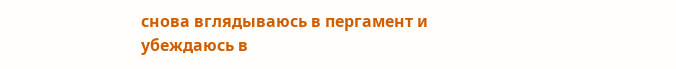снова вглядываюсь в пергамент и убеждаюсь в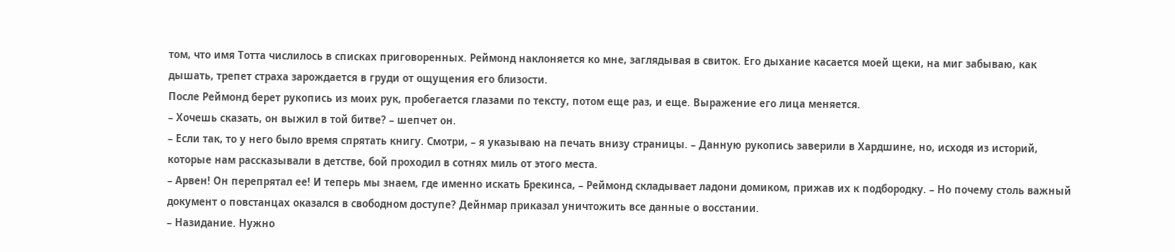том, что имя Тотта числилось в списках приговоренных. Реймонд наклоняется ко мне, заглядывая в свиток. Его дыхание касается моей щеки, на миг забываю, как дышать, трепет страха зарождается в груди от ощущения его близости.
После Реймонд берет рукопись из моих рук, пробегается глазами по тексту, потом еще раз, и еще. Выражение его лица меняется.
– Хочешь сказать, он выжил в той битве? – шепчет он.
– Если так, то у него было время спрятать книгу. Смотри, – я указываю на печать внизу страницы. – Данную рукопись заверили в Хардшине, но, исходя из историй, которые нам рассказывали в детстве, бой проходил в сотнях миль от этого места.
– Арвен! Он перепрятал ее! И теперь мы знаем, где именно искать Брекинса, – Реймонд складывает ладони домиком, прижав их к подбородку. – Но почему столь важный документ о повстанцах оказался в свободном доступе? Дейнмар приказал уничтожить все данные о восстании.
– Назидание. Нужно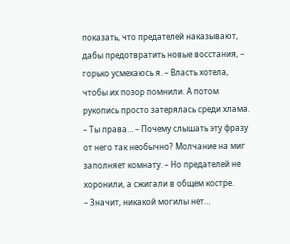показать, что предателей наказывают, дабы предотвратить новые восстания, – горько усмехаюсь я. – Власть хотела, чтобы их позор помнили. А потом рукопись просто затерялась среди хлама.
– Ты права… – Почему слышать эту фразу от него так необычно? Молчание на миг заполняет комнату. – Но предателей не хоронили, а сжигали в общем костре.
– Значит, никакой могилы нет…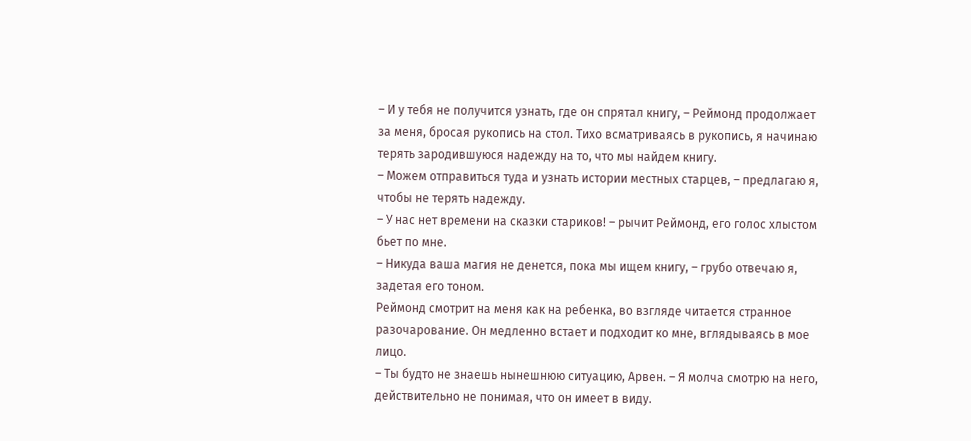– И у тебя не получится узнать, где он спрятал книгу, – Реймонд продолжает за меня, бросая рукопись на стол. Тихо всматриваясь в рукопись, я начинаю терять зародившуюся надежду на то, что мы найдем книгу.
– Можем отправиться туда и узнать истории местных старцев, – предлагаю я, чтобы не терять надежду.
– У нас нет времени на сказки стариков! – рычит Реймонд, его голос хлыстом бьет по мне.
– Никуда ваша магия не денется, пока мы ищем книгу, – грубо отвечаю я, задетая его тоном.
Реймонд смотрит на меня как на ребенка, во взгляде читается странное разочарование. Он медленно встает и подходит ко мне, вглядываясь в мое лицо.
– Ты будто не знаешь нынешнюю ситуацию, Арвен. – Я молча смотрю на него, действительно не понимая, что он имеет в виду.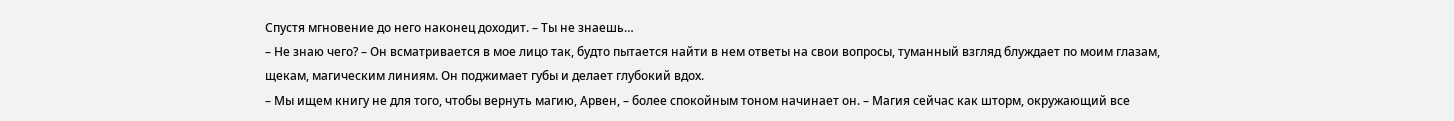Спустя мгновение до него наконец доходит. – Ты не знаешь…
– Не знаю чего? – Он всматривается в мое лицо так, будто пытается найти в нем ответы на свои вопросы, туманный взгляд блуждает по моим глазам, щекам, магическим линиям. Он поджимает губы и делает глубокий вдох.
– Мы ищем книгу не для того, чтобы вернуть магию, Арвен, – более спокойным тоном начинает он. – Магия сейчас как шторм, окружающий все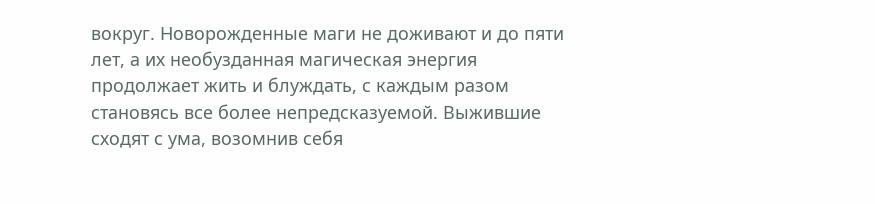вокруг. Новорожденные маги не доживают и до пяти лет, а их необузданная магическая энергия продолжает жить и блуждать, с каждым разом становясь все более непредсказуемой. Выжившие сходят с ума, возомнив себя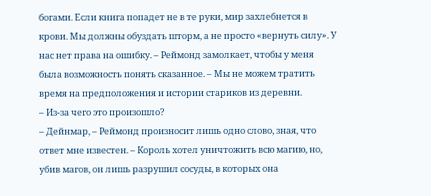богами. Если книга попадет не в те руки, мир захлебнется в крови. Мы должны обуздать шторм, а не просто «вернуть силу». У нас нет права на ошибку. – Реймонд замолкает, чтобы у меня была возможность понять сказанное. – Мы не можем тратить время на предположения и истории стариков из деревни.
– Из-за чего это произошло?
– Дейнмар, – Реймонд произносит лишь одно слово, зная, что ответ мне известен. – Король хотел уничтожить всю магию, но, убив магов, он лишь разрушил сосуды, в которых она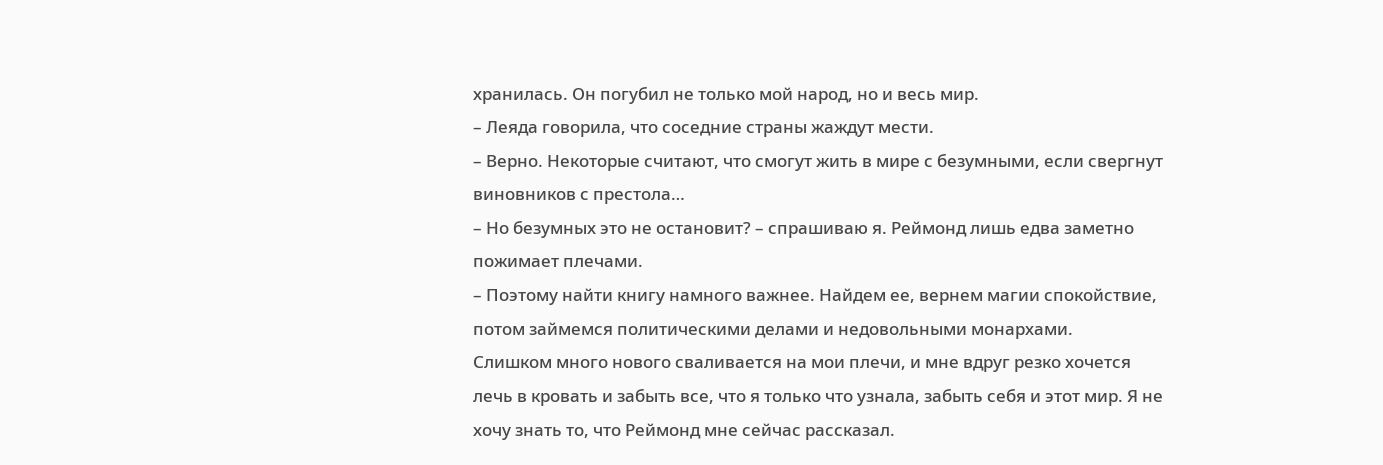хранилась. Он погубил не только мой народ, но и весь мир.
– Леяда говорила, что соседние страны жаждут мести.
– Верно. Некоторые считают, что смогут жить в мире с безумными, если свергнут виновников с престола…
– Но безумных это не остановит? – спрашиваю я. Реймонд лишь едва заметно пожимает плечами.
– Поэтому найти книгу намного важнее. Найдем ее, вернем магии спокойствие, потом займемся политическими делами и недовольными монархами.
Слишком много нового сваливается на мои плечи, и мне вдруг резко хочется лечь в кровать и забыть все, что я только что узнала, забыть себя и этот мир. Я не хочу знать то, что Реймонд мне сейчас рассказал.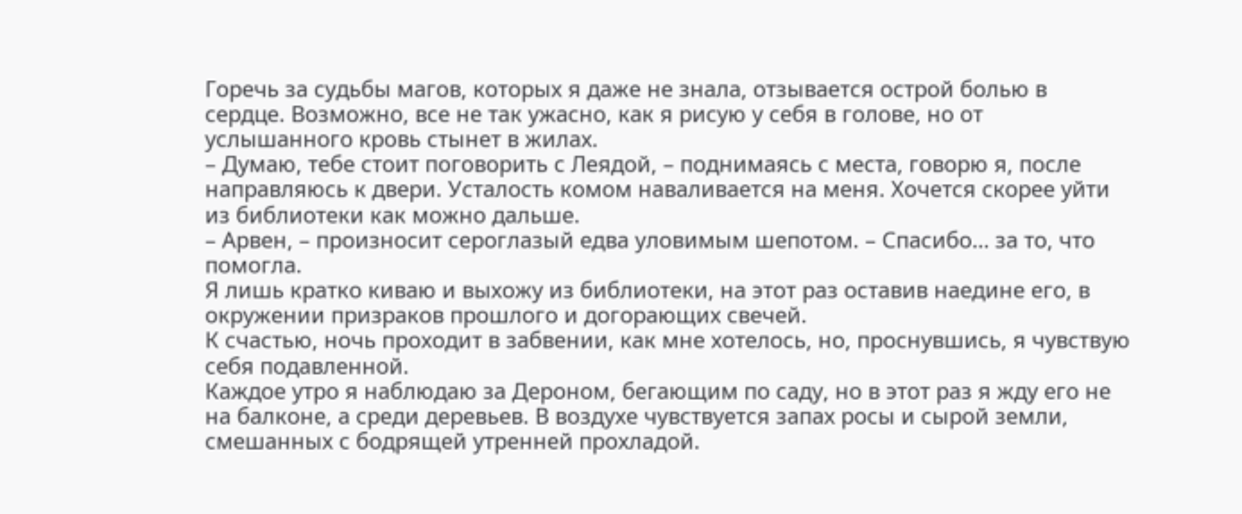Горечь за судьбы магов, которых я даже не знала, отзывается острой болью в сердце. Возможно, все не так ужасно, как я рисую у себя в голове, но от услышанного кровь стынет в жилах.
– Думаю, тебе стоит поговорить с Леядой, – поднимаясь с места, говорю я, после направляюсь к двери. Усталость комом наваливается на меня. Хочется скорее уйти из библиотеки как можно дальше.
– Арвен, – произносит сероглазый едва уловимым шепотом. – Спасибо… за то, что помогла.
Я лишь кратко киваю и выхожу из библиотеки, на этот раз оставив наедине его, в окружении призраков прошлого и догорающих свечей.
К счастью, ночь проходит в забвении, как мне хотелось, но, проснувшись, я чувствую себя подавленной.
Каждое утро я наблюдаю за Дероном, бегающим по саду, но в этот раз я жду его не на балконе, а среди деревьев. В воздухе чувствуется запах росы и сырой земли, смешанных с бодрящей утренней прохладой.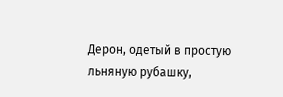Дерон, одетый в простую льняную рубашку,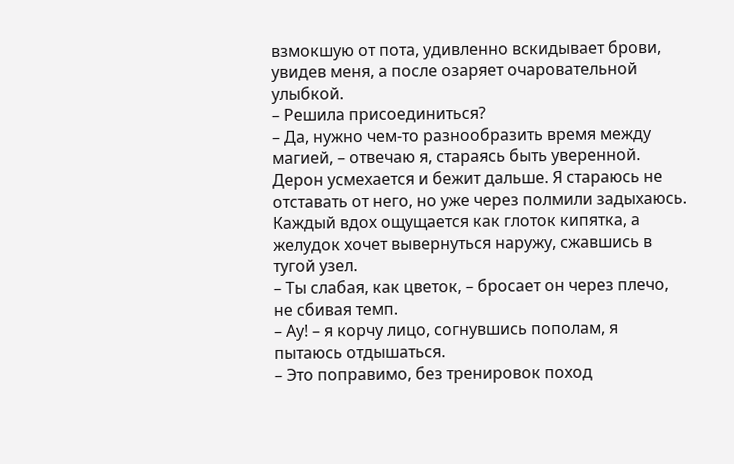взмокшую от пота, удивленно вскидывает брови, увидев меня, а после озаряет очаровательной улыбкой.
– Решила присоединиться?
– Да, нужно чем-то разнообразить время между магией, – отвечаю я, стараясь быть уверенной.
Дерон усмехается и бежит дальше. Я стараюсь не отставать от него, но уже через полмили задыхаюсь. Каждый вдох ощущается как глоток кипятка, а желудок хочет вывернуться наружу, сжавшись в тугой узел.
– Ты слабая, как цветок, – бросает он через плечо, не сбивая темп.
– Ау! – я корчу лицо, согнувшись пополам, я пытаюсь отдышаться.
– Это поправимо, без тренировок поход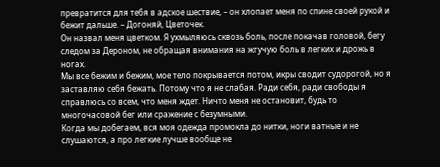превратится для тебя в адское шествие, – он хлопает меня по спине своей рукой и бежит дальше. – Догоняй, Цветочек.
Он назвал меня цветком. Я ухмыляюсь сквозь боль, после покачав головой, бегу следом за Дероном, не обращая внимания на жгучую боль в легких и дрожь в ногах.
Мы все бежим и бежим, мое тело покрывается потом, икры сводит судорогой, но я заставляю себя бежать. Потому что я не слабая. Ради себя, ради свободы я справлюсь со всем, что меня ждет. Ничто меня не остановит, будь то многочасовой бег или сражение с безумными.
Когда мы добегаем, вся моя одежда промокла до нитки, ноги ватные и не слушаются, а про легкие лучше вообще не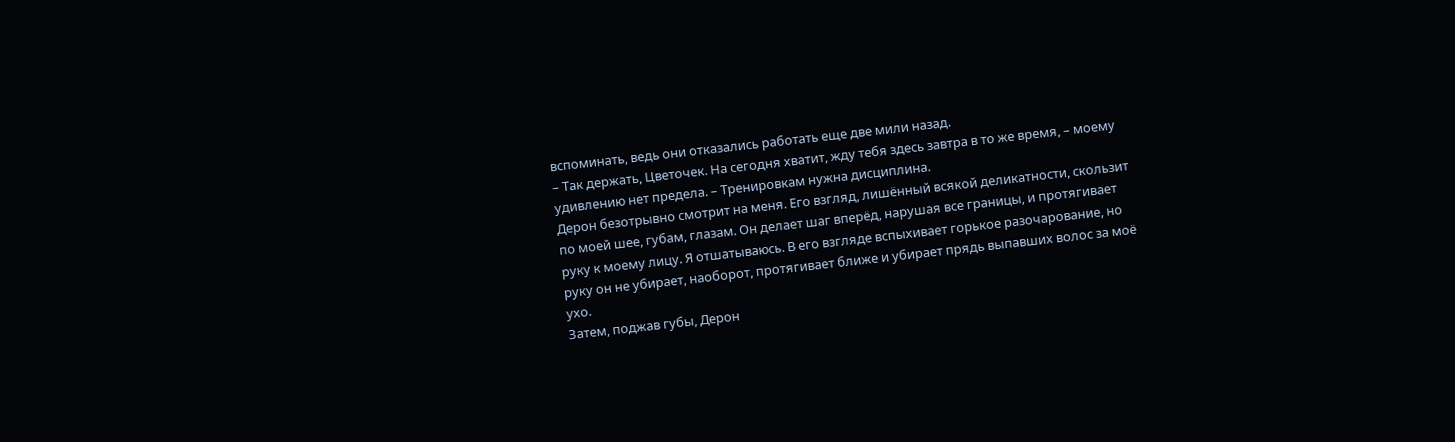вспоминать, ведь они отказались работать еще две мили назад.
– Так держать, Цветочек. На сегодня хватит, жду тебя здесь завтра в то же время, – моему удивлению нет предела. – Тренировкам нужна дисциплина.
Дерон безотрывно смотрит на меня. Его взгляд, лишённый всякой деликатности, скользит по моей шее, губам, глазам. Он делает шаг вперёд, нарушая все границы, и протягивает руку к моему лицу. Я отшатываюсь. В его взгляде вспыхивает горькое разочарование, но руку он не убирает, наоборот, протягивает ближе и убирает прядь выпавших волос за моё ухо.
Затем, поджав губы, Дерон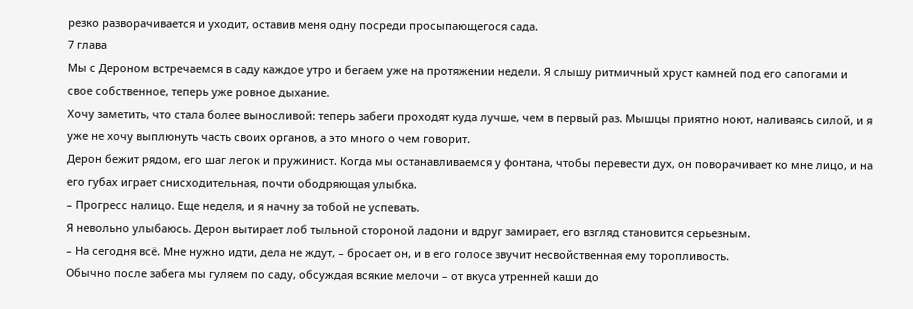резко разворачивается и уходит, оставив меня одну посреди просыпающегося сада.
7 глава
Мы с Дероном встречаемся в саду каждое утро и бегаем уже на протяжении недели. Я слышу ритмичный хруст камней под его сапогами и свое собственное, теперь уже ровное дыхание.
Хочу заметить, что стала более выносливой: теперь забеги проходят куда лучше, чем в первый раз. Мышцы приятно ноют, наливаясь силой, и я уже не хочу выплюнуть часть своих органов, а это много о чем говорит.
Дерон бежит рядом, его шаг легок и пружинист. Когда мы останавливаемся у фонтана, чтобы перевести дух, он поворачивает ко мне лицо, и на его губах играет снисходительная, почти ободряющая улыбка.
– Прогресс налицо. Еще неделя, и я начну за тобой не успевать.
Я невольно улыбаюсь. Дерон вытирает лоб тыльной стороной ладони и вдруг замирает, его взгляд становится серьезным.
– На сегодня всё. Мне нужно идти, дела не ждут, – бросает он, и в его голосе звучит несвойственная ему торопливость.
Обычно после забега мы гуляем по саду, обсуждая всякие мелочи – от вкуса утренней каши до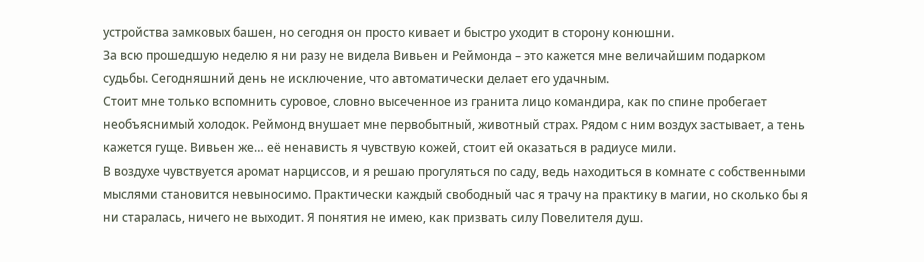устройства замковых башен, но сегодня он просто кивает и быстро уходит в сторону конюшни.
За всю прошедшую неделю я ни разу не видела Вивьен и Реймонда – это кажется мне величайшим подарком судьбы. Сегодняшний день не исключение, что автоматически делает его удачным.
Стоит мне только вспомнить суровое, словно высеченное из гранита лицо командира, как по спине пробегает необъяснимый холодок. Реймонд внушает мне первобытный, животный страх. Рядом с ним воздух застывает, а тень кажется гуще. Вивьен же… её ненависть я чувствую кожей, стоит ей оказаться в радиусе мили.
В воздухе чувствуется аромат нарциссов, и я решаю прогуляться по саду, ведь находиться в комнате с собственными мыслями становится невыносимо. Практически каждый свободный час я трачу на практику в магии, но сколько бы я ни старалась, ничего не выходит. Я понятия не имею, как призвать силу Повелителя душ.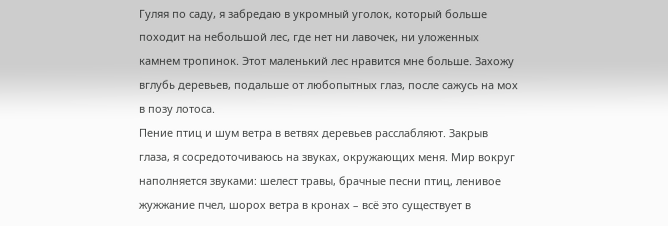Гуляя по саду, я забредаю в укромный уголок, который больше походит на небольшой лес, где нет ни лавочек, ни уложенных камнем тропинок. Этот маленький лес нравится мне больше. Захожу вглубь деревьев, подальше от любопытных глаз, после сажусь на мох в позу лотоса.
Пение птиц и шум ветра в ветвях деревьев расслабляют. Закрыв глаза, я сосредоточиваюсь на звуках, окружающих меня. Мир вокруг наполняется звуками: шелест травы, брачные песни птиц, ленивое жужжание пчел, шорох ветра в кронах – всё это существует в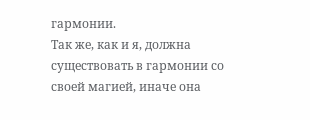гармонии.
Так же, как и я, должна существовать в гармонии со своей магией, иначе она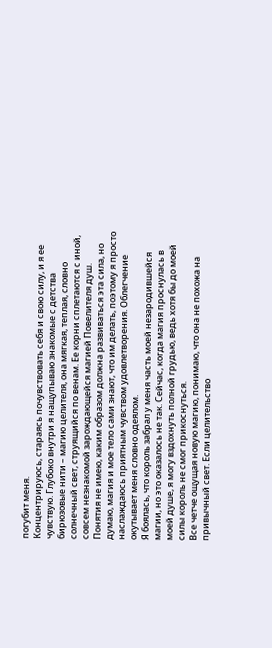погубит меня.
Концентрируюсь, стараясь почувствовать себя и свою силу, и я ее чувствую. Глубоко внутри я нащупываю знакомые с детства бирюзовые нити – магию целителя, она мягкая, теплая, словно солнечный свет, струящийся по венам. Ее корни сплетаются с иной, совсем незнакомой зарождающейся магией Повелителя душ.
Понятия не имею, каким образом должна развиваться эта сила, но думаю, магия и мое тело сами знают, что им делать, поэтому я просто наслаждаюсь приятным чувством удовлетворения. Облегчение окутывает меня словно одеялом.
Я боялась, что король забрал у меня часть моей незародившейся магии, но это оказалось не так. Сейчас, когда магия проснулась в моей душе, я могу вздохнуть полной грудью, ведь хотя бы до моей силы король не смог прикоснуться.
Все четче ощущая новую магию, понимаю, что она не похожа на привычный свет. Если целительство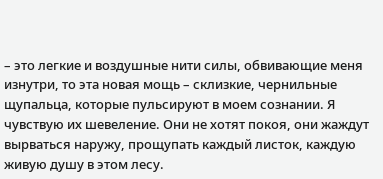– это легкие и воздушные нити силы, обвивающие меня изнутри, то эта новая мощь – склизкие, чернильные щупальца, которые пульсируют в моем сознании. Я чувствую их шевеление. Они не хотят покоя, они жаждут вырваться наружу, прощупать каждый листок, каждую живую душу в этом лесу.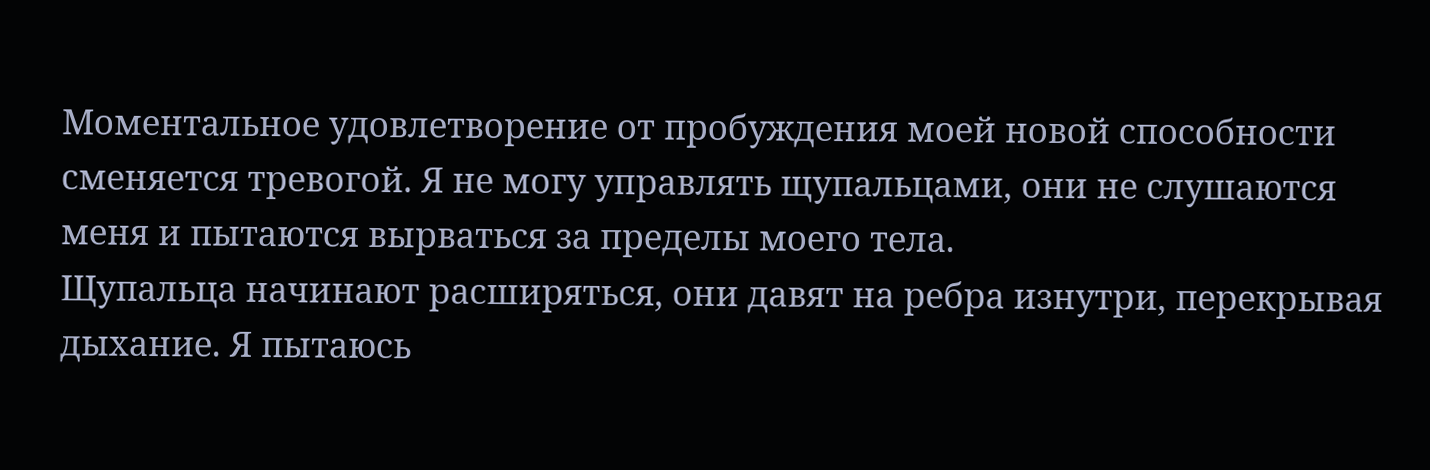Моментальное удовлетворение от пробуждения моей новой способности сменяется тревогой. Я не могу управлять щупальцами, они не слушаются меня и пытаются вырваться за пределы моего тела.
Щупальца начинают расширяться, они давят на ребра изнутри, перекрывая дыхание. Я пытаюсь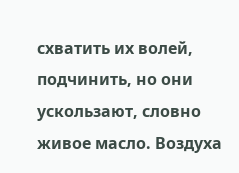схватить их волей, подчинить, но они ускользают, словно живое масло. Воздуха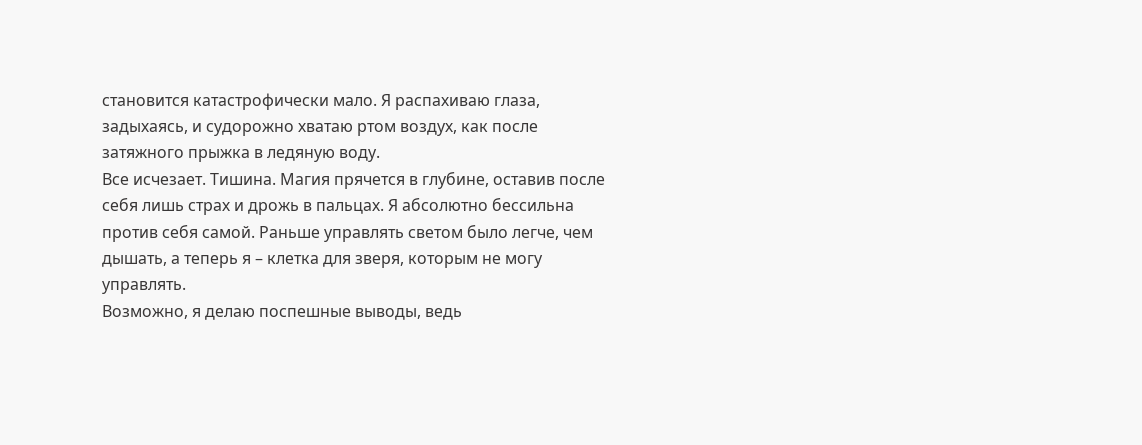становится катастрофически мало. Я распахиваю глаза, задыхаясь, и судорожно хватаю ртом воздух, как после затяжного прыжка в ледяную воду.
Все исчезает. Тишина. Магия прячется в глубине, оставив после себя лишь страх и дрожь в пальцах. Я абсолютно бессильна против себя самой. Раньше управлять светом было легче, чем дышать, а теперь я – клетка для зверя, которым не могу управлять.
Возможно, я делаю поспешные выводы, ведь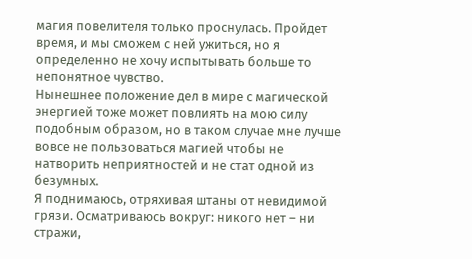магия повелителя только проснулась. Пройдет время, и мы сможем с ней ужиться, но я определенно не хочу испытывать больше то непонятное чувство.
Нынешнее положение дел в мире с магической энергией тоже может повлиять на мою силу подобным образом, но в таком случае мне лучше вовсе не пользоваться магией чтобы не натворить неприятностей и не стат одной из безумных.
Я поднимаюсь, отряхивая штаны от невидимой грязи. Осматриваюсь вокруг: никого нет – ни стражи,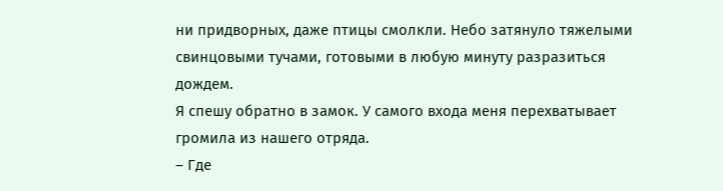ни придворных, даже птицы смолкли. Небо затянуло тяжелыми свинцовыми тучами, готовыми в любую минуту разразиться дождем.
Я спешу обратно в замок. У самого входа меня перехватывает громила из нашего отряда.
– Где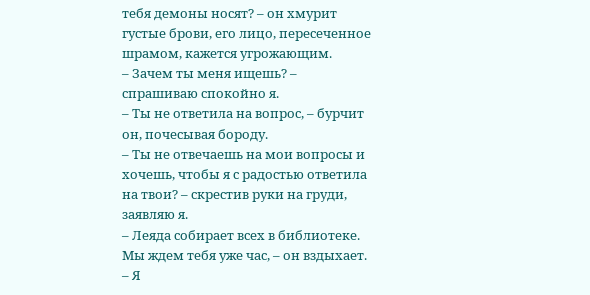тебя демоны носят? – он хмурит густые брови, его лицо, пересеченное шрамом, кажется угрожающим.
– Зачем ты меня ищешь? – спрашиваю спокойно я.
– Ты не ответила на вопрос, – бурчит он, почесывая бороду.
– Ты не отвечаешь на мои вопросы и хочешь, чтобы я с радостью ответила на твои? – скрестив руки на груди, заявляю я.
– Леяда собирает всех в библиотеке. Мы ждем тебя уже час, – он вздыхает.
– Я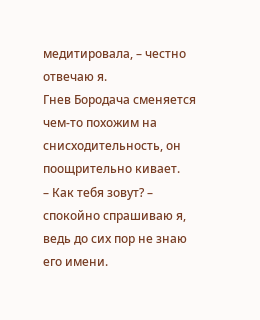медитировала, – честно отвечаю я.
Гнев Бородача сменяется чем-то похожим на снисходительность, он поощрительно кивает.
– Как тебя зовут? – спокойно спрашиваю я, ведь до сих пор не знаю его имени.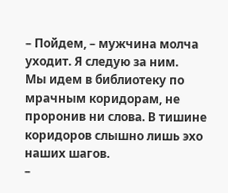– Пойдем, – мужчина молча уходит. Я следую за ним.
Мы идем в библиотеку по мрачным коридорам, не проронив ни слова. В тишине коридоров слышно лишь эхо наших шагов.
–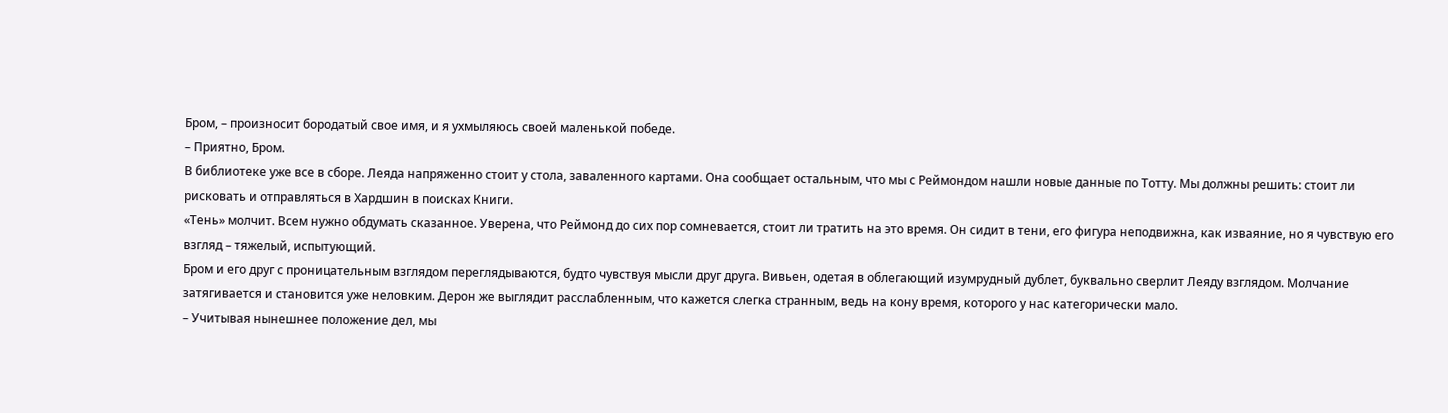Бром, – произносит бородатый свое имя, и я ухмыляюсь своей маленькой победе.
– Приятно, Бром.
В библиотеке уже все в сборе. Леяда напряженно стоит у стола, заваленного картами. Она сообщает остальным, что мы с Реймондом нашли новые данные по Тотту. Мы должны решить: стоит ли рисковать и отправляться в Хардшин в поисках Книги.
«Тень» молчит. Всем нужно обдумать сказанное. Уверена, что Реймонд до сих пор сомневается, стоит ли тратить на это время. Он сидит в тени, его фигура неподвижна, как изваяние, но я чувствую его взгляд – тяжелый, испытующий.
Бром и его друг с проницательным взглядом переглядываются, будто чувствуя мысли друг друга. Вивьен, одетая в облегающий изумрудный дублет, буквально сверлит Леяду взглядом. Молчание затягивается и становится уже неловким. Дерон же выглядит расслабленным, что кажется слегка странным, ведь на кону время, которого у нас категорически мало.
– Учитывая нынешнее положение дел, мы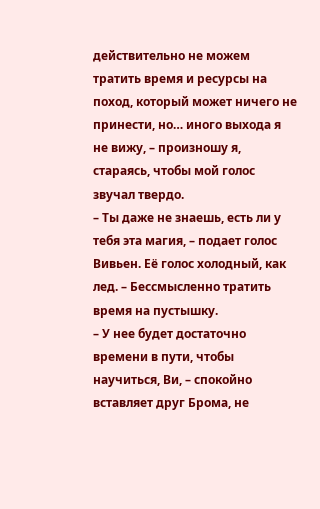действительно не можем тратить время и ресурсы на поход, который может ничего не принести, но… иного выхода я не вижу, – произношу я, стараясь, чтобы мой голос звучал твердо.
– Ты даже не знаешь, есть ли у тебя эта магия, – подает голос Вивьен. Её голос холодный, как лед. – Бессмысленно тратить время на пустышку.
– У нее будет достаточно времени в пути, чтобы научиться, Ви, – спокойно вставляет друг Брома, не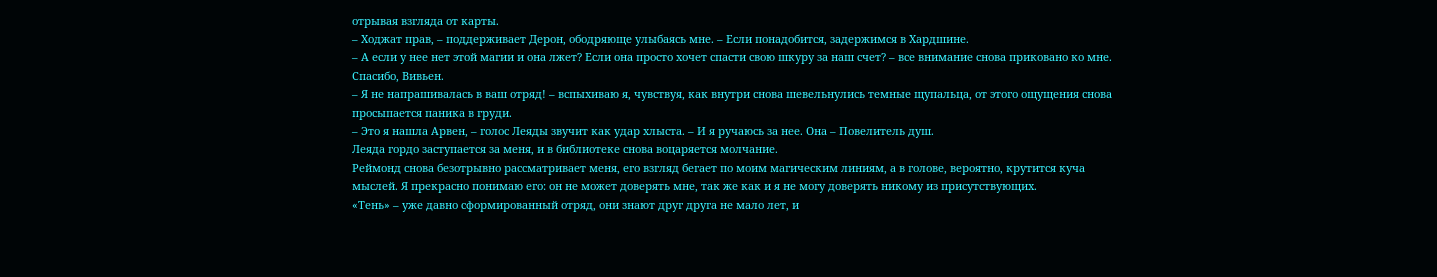отрывая взгляда от карты.
– Ходжат прав, – поддерживает Дерон, ободряюще улыбаясь мне. – Если понадобится, задержимся в Хардшине.
– А если у нее нет этой магии и она лжет? Если она просто хочет спасти свою шкуру за наш счет? – все внимание снова приковано ко мне. Спасибо, Вивьен.
– Я не напрашивалась в ваш отряд! – вспыхиваю я, чувствуя, как внутри снова шевельнулись темные щупальца, от этого ощущения снова просыпается паника в груди.
– Это я нашла Арвен, – голос Леяды звучит как удар хлыста. – И я ручаюсь за нее. Она – Повелитель душ.
Леяда гордо заступается за меня, и в библиотеке снова воцаряется молчание.
Реймонд снова безотрывно рассматривает меня, его взгляд бегает по моим магическим линиям, а в голове, вероятно, крутится куча мыслей. Я прекрасно понимаю его: он не может доверять мне, так же как и я не могу доверять никому из присутствующих.
«Тень» – уже давно сформированный отряд, они знают друг друга не мало лет, и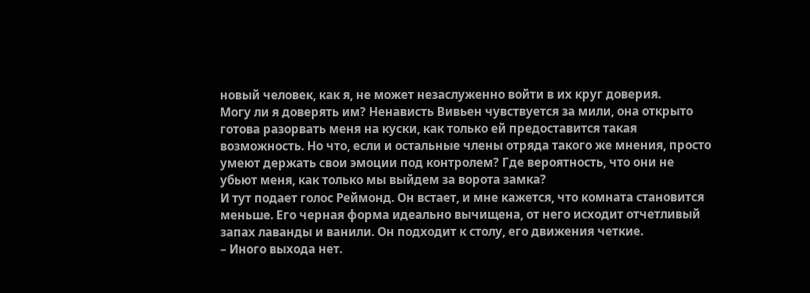новый человек, как я, не может незаслуженно войти в их круг доверия.
Могу ли я доверять им? Ненависть Вивьен чувствуется за мили, она открыто готова разорвать меня на куски, как только ей предоставится такая возможность. Но что, если и остальные члены отряда такого же мнения, просто умеют держать свои эмоции под контролем? Где вероятность, что они не убьют меня, как только мы выйдем за ворота замка?
И тут подает голос Реймонд. Он встает, и мне кажется, что комната становится меньше. Его черная форма идеально вычищена, от него исходит отчетливый запах лаванды и ванили. Он подходит к столу, его движения четкие.
– Иного выхода нет.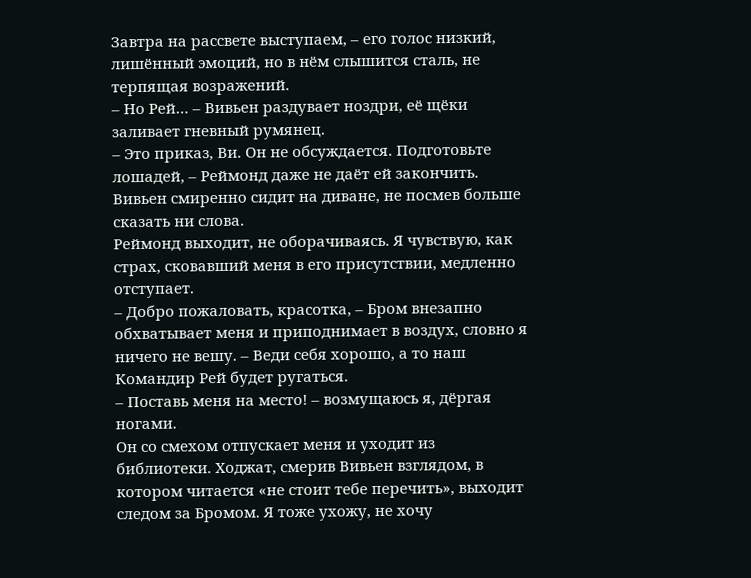Завтра на рассвете выступаем, – его голос низкий, лишённый эмоций, но в нём слышится сталь, не терпящая возражений.
– Но Рей… – Вивьен раздувает ноздри, её щёки заливает гневный румянец.
– Это приказ, Ви. Он не обсуждается. Подготовьте лошадей, – Реймонд даже не даёт ей закончить. Вивьен смиренно сидит на диване, не посмев больше сказать ни слова.
Реймонд выходит, не оборачиваясь. Я чувствую, как страх, сковавший меня в его присутствии, медленно отступает.
– Добро пожаловать, красотка, – Бром внезапно обхватывает меня и приподнимает в воздух, словно я ничего не вешу. – Веди себя хорошо, а то наш Командир Рей будет ругаться.
– Поставь меня на место! – возмущаюсь я, дёргая ногами.
Он со смехом отпускает меня и уходит из библиотеки. Ходжат, смерив Вивьен взглядом, в котором читается «не стоит тебе перечить», выходит следом за Бромом. Я тоже ухожу, не хочу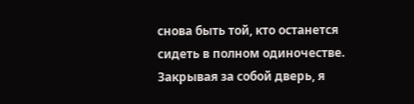снова быть той, кто останется сидеть в полном одиночестве. Закрывая за собой дверь, я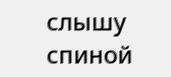слышу спиной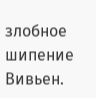злобное шипение Вивьен.